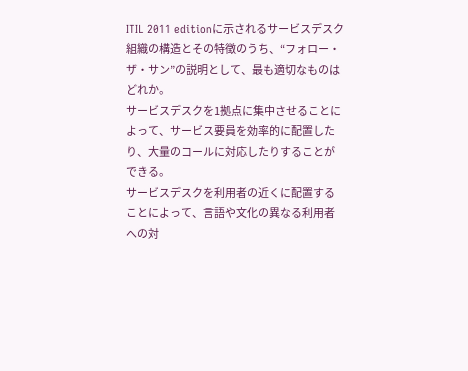ITIL 2011 editionに示されるサービスデスク組織の構造とその特徴のうち、“フォロー・ザ・サン”の説明として、最も適切なものはどれか。
サービスデスクを1拠点に集中させることによって、サービス要員を効率的に配置したり、大量のコールに対応したりすることができる。
サービスデスクを利用者の近くに配置することによって、言語や文化の異なる利用者への対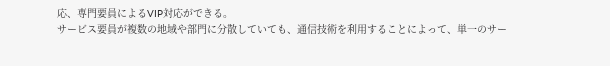応、専門要員によるVIP対応ができる。
サービス要員が複数の地域や部門に分散していても、通信技術を利用することによって、単一のサー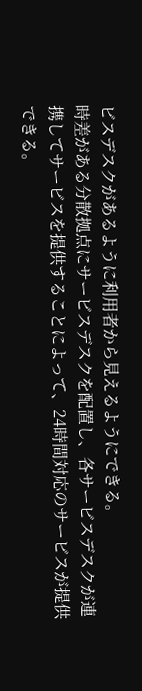ビスデスクがあるように利用者から見えるようにできる。
時差がある分散拠点にサービスデスクを配置し、各サービスデスクが連携してサービスを提供することによって、24時間対応のサービスが提供できる。